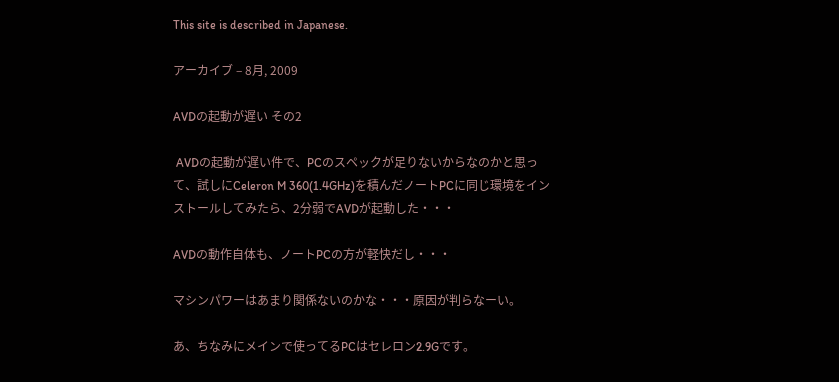This site is described in Japanese.

アーカイブ – 8月, 2009

AVDの起動が遅い その2

 AVDの起動が遅い件で、PCのスペックが足りないからなのかと思って、試しにCeleron M 360(1.4GHz)を積んだノートPCに同じ環境をインストールしてみたら、2分弱でAVDが起動した・・・

AVDの動作自体も、ノートPCの方が軽快だし・・・

マシンパワーはあまり関係ないのかな・・・原因が判らなーい。

あ、ちなみにメインで使ってるPCはセレロン2.9Gです。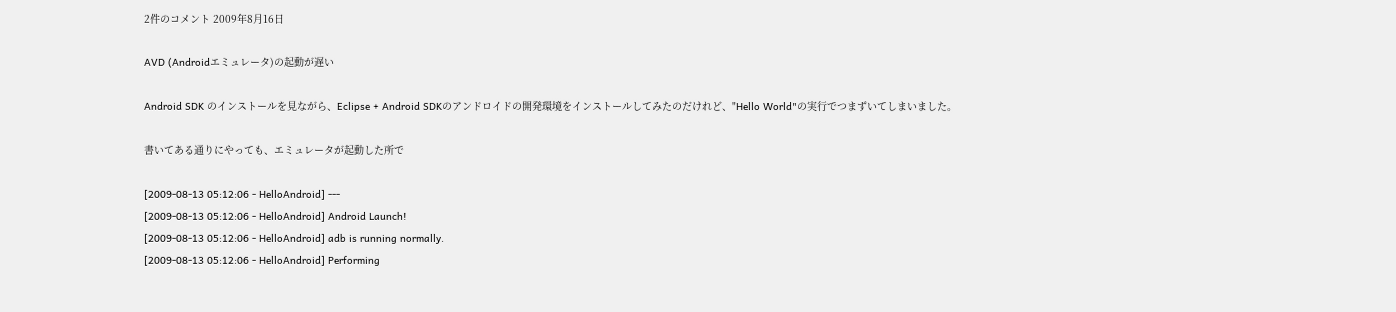2件のコメント 2009年8月16日

AVD (Androidエミュレータ)の起動が遅い

Android SDK のインストールを見ながら、Eclipse + Android SDKのアンドロイドの開発環境をインストールしてみたのだけれど、"Hello World"の実行でつまずいてしまいました。

書いてある通りにやっても、エミュレータが起動した所で

[2009-08-13 05:12:06 - HelloAndroid] ---
[2009-08-13 05:12:06 - HelloAndroid] Android Launch!
[2009-08-13 05:12:06 - HelloAndroid] adb is running normally.
[2009-08-13 05:12:06 - HelloAndroid] Performing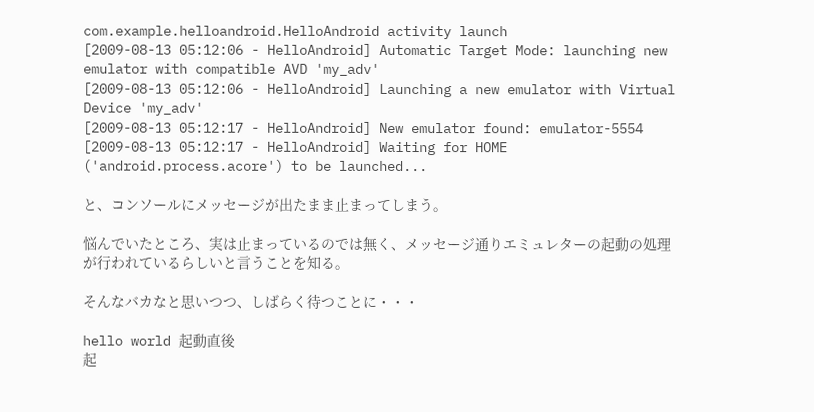com.example.helloandroid.HelloAndroid activity launch
[2009-08-13 05:12:06 - HelloAndroid] Automatic Target Mode: launching new emulator with compatible AVD 'my_adv'
[2009-08-13 05:12:06 - HelloAndroid] Launching a new emulator with Virtual Device 'my_adv'
[2009-08-13 05:12:17 - HelloAndroid] New emulator found: emulator-5554
[2009-08-13 05:12:17 - HelloAndroid] Waiting for HOME ('android.process.acore') to be launched...

と、コンソールにメッセージが出たまま止まってしまう。

悩んでいたところ、実は止まっているのでは無く、メッセージ通りエミュレターの起動の処理が行われているらしいと言うことを知る。

そんなバカなと思いつつ、しばらく待つことに・・・

hello world 起動直後
起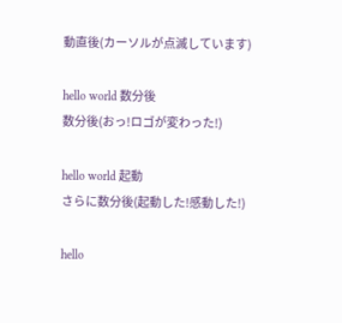動直後(カーソルが点滅しています)

hello world 数分後
数分後(おっ!ロゴが変わった!)

hello world 起動
さらに数分後(起動した!感動した!)

hello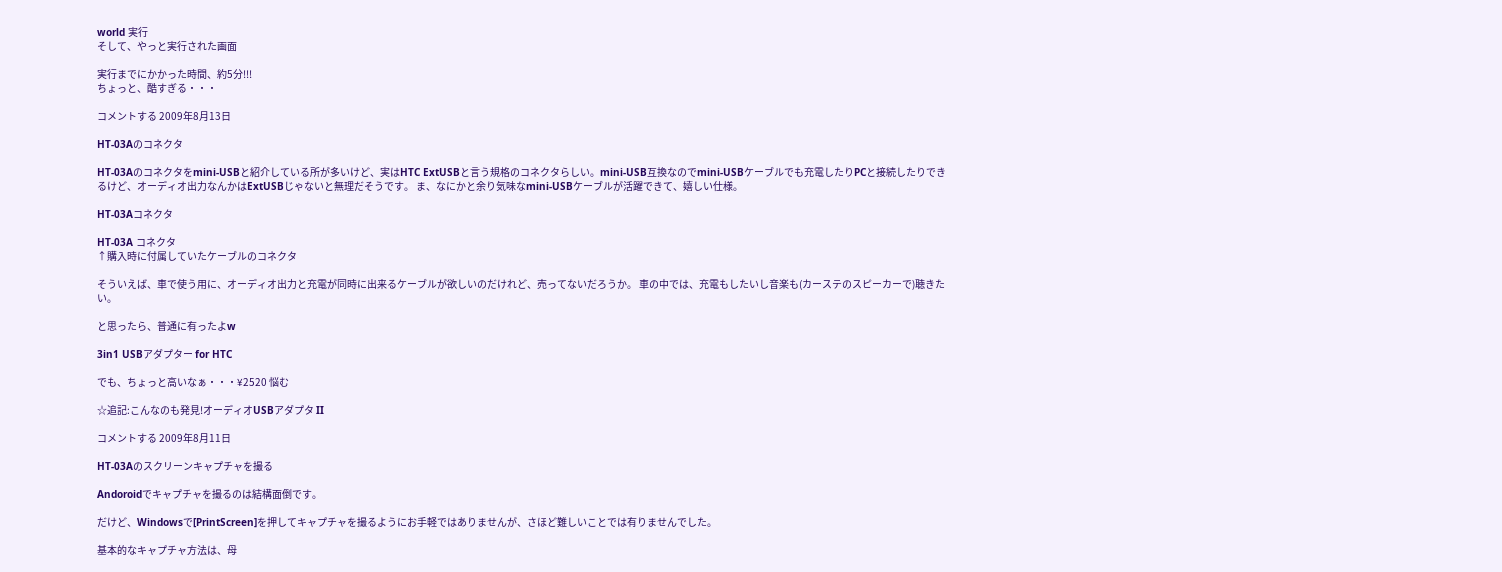world 実行
そして、やっと実行された画面

実行までにかかった時間、約5分!!!
ちょっと、酷すぎる・・・

コメントする 2009年8月13日

HT-03Aのコネクタ

HT-03Aのコネクタをmini-USBと紹介している所が多いけど、実はHTC ExtUSBと言う規格のコネクタらしい。mini-USB互換なのでmini-USBケーブルでも充電したりPCと接続したりできるけど、オーディオ出力なんかはExtUSBじゃないと無理だそうです。 ま、なにかと余り気味なmini-USBケーブルが活躍できて、嬉しい仕様。

HT-03Aコネクタ

HT-03A コネクタ
↑購入時に付属していたケーブルのコネクタ

そういえば、車で使う用に、オーディオ出力と充電が同時に出来るケーブルが欲しいのだけれど、売ってないだろうか。 車の中では、充電もしたいし音楽も(カーステのスピーカーで)聴きたい。

と思ったら、普通に有ったよw

3in1 USBアダプター for HTC

でも、ちょっと高いなぁ・・・¥2520 悩む

☆追記:こんなのも発見!オーディオUSBアダプタ II

コメントする 2009年8月11日

HT-03Aのスクリーンキャプチャを撮る

Andoroidでキャプチャを撮るのは結構面倒です。

だけど、Windowsで[PrintScreen]を押してキャプチャを撮るようにお手軽ではありませんが、さほど難しいことでは有りませんでした。

基本的なキャプチャ方法は、母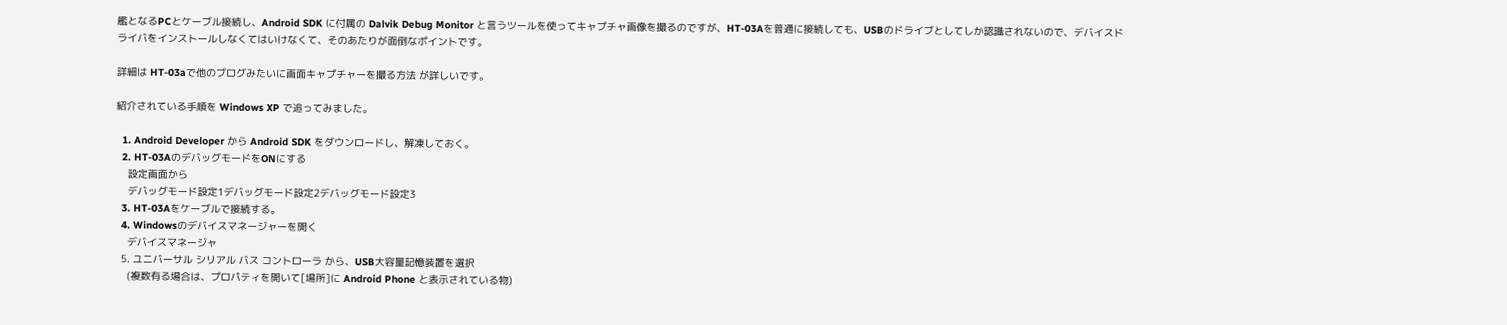艦となるPCとケーブル接続し、Android SDK に付属の Dalvik Debug Monitor と言うツールを使ってキャプチャ画像を撮るのですが、HT-03Aを普通に接続しても、USBのドライブとしてしか認識されないので、デバイスドライバをインストールしなくてはいけなくて、そのあたりが面倒なポイントです。

詳細は HT-03aで他のブログみたいに画面キャプチャーを撮る方法 が詳しいです。

紹介されている手順を Windows XP で追ってみました。

  1. Android Developer から Android SDK をダウンロードし、解凍しておく。
  2. HT-03AのデバッグモードをONにする
    設定画面から
    デバッグモード設定1デバッグモード設定2デバッグモード設定3
  3. HT-03Aをケーブルで接続する。
  4. Windowsのデバイスマネージャーを開く
    デバイスマネージャ
  5. ユニバーサル シリアル バス コントローラ から、USB大容量記憶装置を選択
    (複数有る場合は、プロパティを開いて[場所]に Android Phone と表示されている物)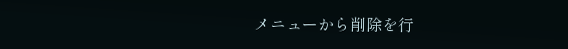メニューから削除を行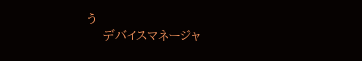う
    デバイスマネージャ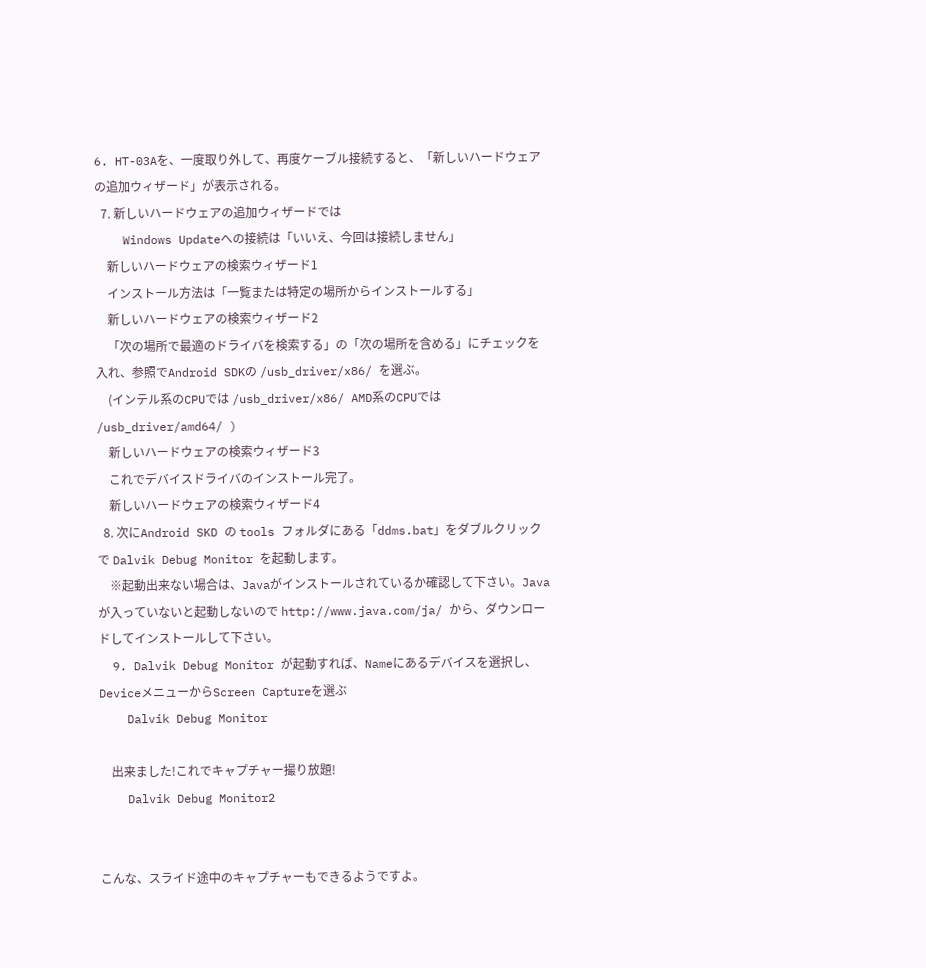6. HT-03Aを、一度取り外して、再度ケーブル接続すると、「新しいハードウェアの追加ウィザード」が表示される。
  7. 新しいハードウェアの追加ウィザードでは
    Windows Updateへの接続は「いいえ、今回は接続しません」
    新しいハードウェアの検索ウィザード1
    インストール方法は「一覧または特定の場所からインストールする」
    新しいハードウェアの検索ウィザード2
    「次の場所で最適のドライバを検索する」の「次の場所を含める」にチェックを入れ、参照でAndroid SDKの /usb_driver/x86/ を選ぶ。
    (インテル系のCPUでは /usb_driver/x86/ AMD系のCPUでは /usb_driver/amd64/ )
    新しいハードウェアの検索ウィザード3
    これでデバイスドライバのインストール完了。
    新しいハードウェアの検索ウィザード4
  8. 次にAndroid SKD の tools フォルダにある「ddms.bat」をダブルクリックで Dalvik Debug Monitor を起動します。
    ※起動出来ない場合は、Javaがインストールされているか確認して下さい。Javaが入っていないと起動しないので http://www.java.com/ja/ から、ダウンロードしてインストールして下さい。
  9. Dalvik Debug Monitor が起動すれば、Nameにあるデバイスを選択し、DeviceメニューからScreen Captureを選ぶ
    Dalvik Debug Monitor

    出来ました!これでキャプチャー撮り放題!
    Dalvik Debug Monitor2


こんな、スライド途中のキャプチャーもできるようですよ。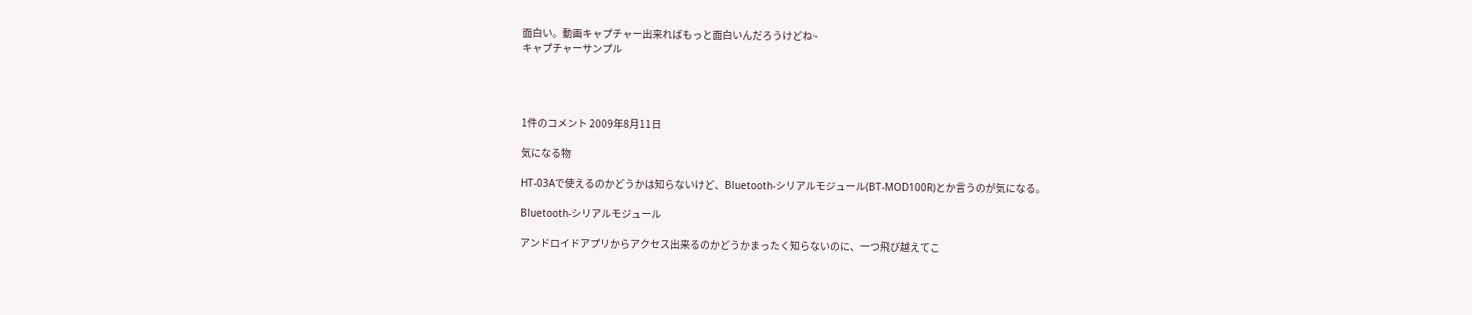面白い。動画キャプチャー出来ればもっと面白いんだろうけどね~
キャプチャーサンプル




1件のコメント 2009年8月11日

気になる物

HT-03Aで使えるのかどうかは知らないけど、Bluetooth-シリアルモジュール(BT-MOD100R)とか言うのが気になる。

Bluetooth-シリアルモジュール

アンドロイドアプリからアクセス出来るのかどうかまったく知らないのに、一つ飛び越えてこ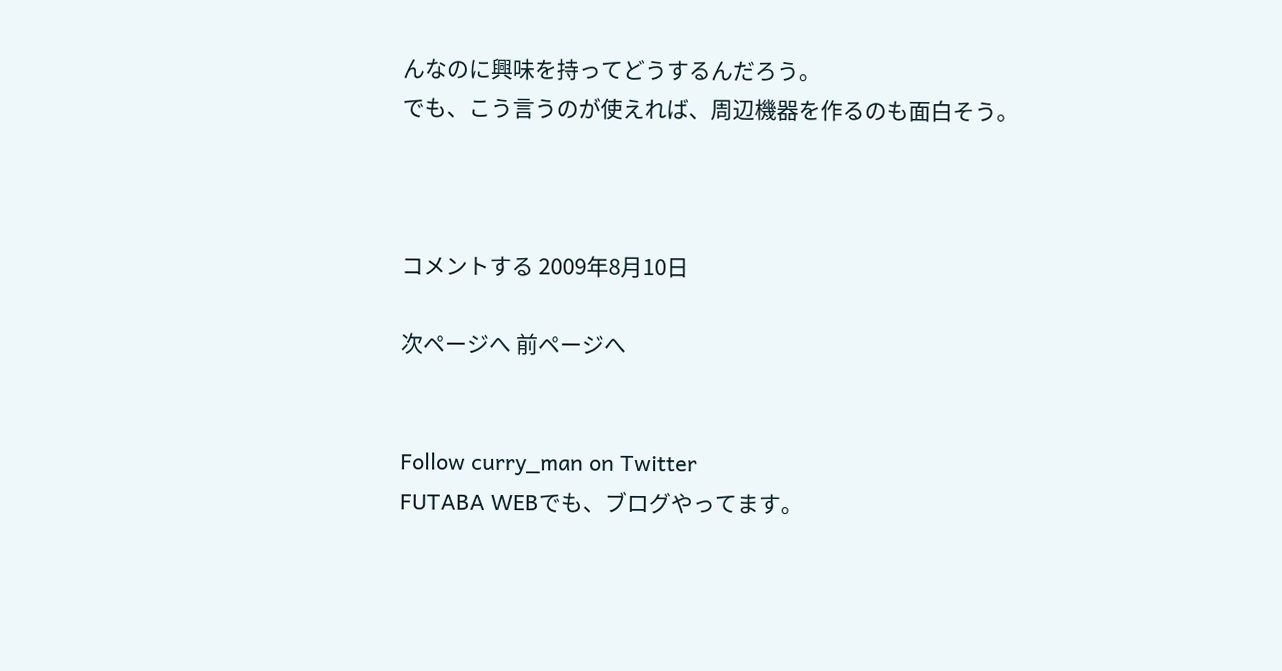んなのに興味を持ってどうするんだろう。
でも、こう言うのが使えれば、周辺機器を作るのも面白そう。



コメントする 2009年8月10日

次ページへ 前ページへ


Follow curry_man on Twitter
FUTABA WEBでも、ブログやってます。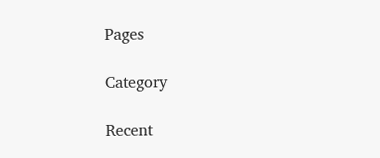Pages

Category

Recent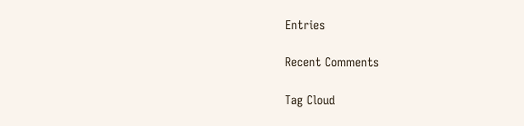Entries

Recent Comments

Tag Cloud